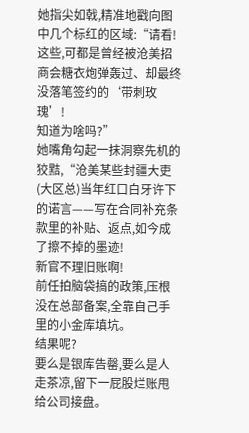她指尖如戟,精准地戳向图中几个标红的区域:“请看!
这些,可都是曾经被沧美招商会糖衣炮弹轰过、却最终没落笔签约的‘带刺玫瑰’!
知道为啥吗?”
她嘴角勾起一抹洞察先机的狡黠,“沧美某些封疆大吏(大区总)当年红口白牙许下的诺言——写在合同补充条款里的补贴、返点,如今成了擦不掉的墨迹!
新官不理旧账啊!
前任拍脑袋搞的政策,压根没在总部备案,全靠自己手里的小金库填坑。
结果呢?
要么是银库告罄,要么是人走茶凉,留下一屁股烂账甩给公司接盘。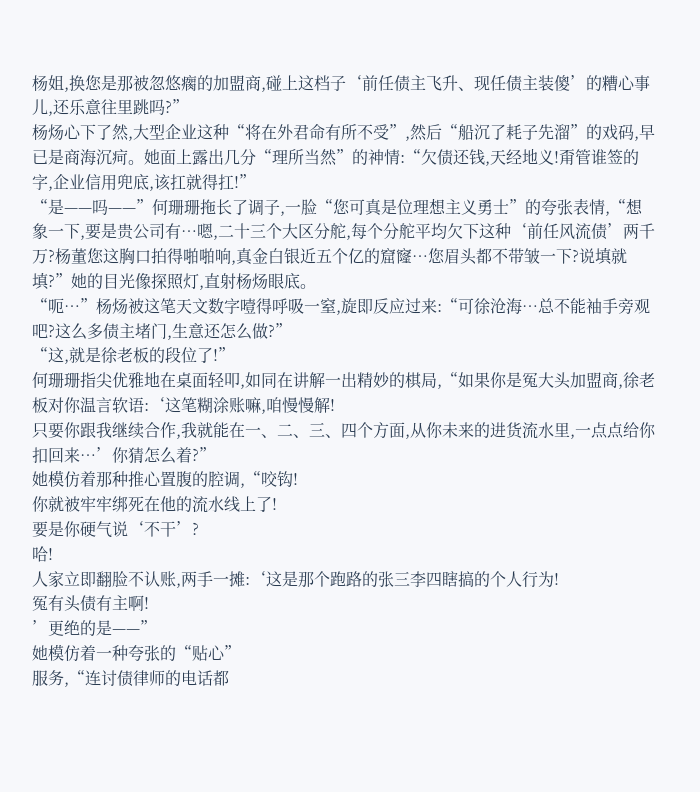杨姐,换您是那被忽悠瘸的加盟商,碰上这档子‘前任债主飞升、现任债主装傻’的糟心事儿,还乐意往里跳吗?”
杨炀心下了然,大型企业这种“将在外君命有所不受”,然后“船沉了耗子先溜”的戏码,早已是商海沉疴。她面上露出几分“理所当然”的神情:“欠债还钱,天经地义!甭管谁签的字,企业信用兜底,该扛就得扛!”
“是——吗——”何珊珊拖长了调子,一脸“您可真是位理想主义勇士”的夸张表情,“想象一下,要是贵公司有…嗯,二十三个大区分舵,每个分舵平均欠下这种‘前任风流债’两千万?杨董您这胸口拍得啪啪响,真金白银近五个亿的窟窿…您眉头都不带皱一下?说填就填?”她的目光像探照灯,直射杨炀眼底。
“呃…”杨炀被这笔天文数字噎得呼吸一窒,旋即反应过来:“可徐沧海…总不能袖手旁观吧?这么多债主堵门,生意还怎么做?”
“这,就是徐老板的段位了!”
何珊珊指尖优雅地在桌面轻叩,如同在讲解一出精妙的棋局,“如果你是冤大头加盟商,徐老板对你温言软语:‘这笔糊涂账嘛,咱慢慢解!
只要你跟我继续合作,我就能在一、二、三、四个方面,从你未来的进货流水里,一点点给你扣回来…’你猜怎么着?”
她模仿着那种推心置腹的腔调,“咬钩!
你就被牢牢绑死在他的流水线上了!
要是你硬气说‘不干’?
哈!
人家立即翻脸不认账,两手一摊:‘这是那个跑路的张三李四瞎搞的个人行为!
冤有头债有主啊!
’更绝的是——”
她模仿着一种夸张的“贴心”
服务,“连讨债律师的电话都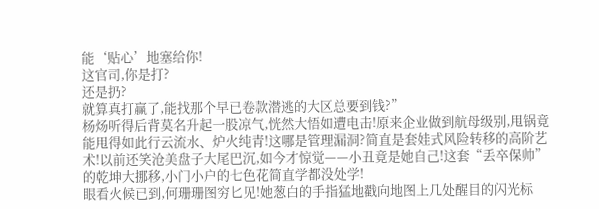能‘贴心’地塞给你!
这官司,你是打?
还是扔?
就算真打赢了,能找那个早已卷款潜逃的大区总要到钱?”
杨炀听得后背莫名升起一股凉气,恍然大悟如遭电击!原来企业做到航母级别,甩锅竟能甩得如此行云流水、炉火纯青!这哪是管理漏洞?简直是套娃式风险转移的高阶艺术!以前还笑沧美盘子大尾巴沉,如今才惊觉——小丑竟是她自己!这套“丢卒保帅”的乾坤大挪移,小门小户的七色花简直学都没处学!
眼看火候已到,何珊珊图穷匕见!她葱白的手指猛地戳向地图上几处醒目的闪光标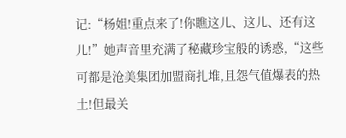记:“杨姐!重点来了!你瞧这儿、这儿、还有这儿!”她声音里充满了秘藏珍宝般的诱惑,“这些可都是沧美集团加盟商扎堆,且怨气值爆表的热土!但最关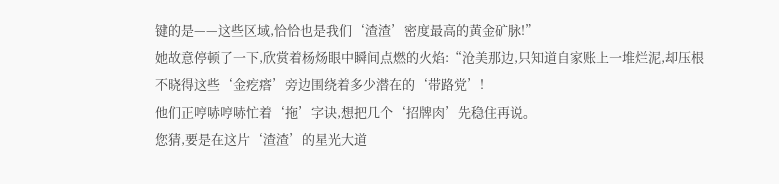键的是——这些区域,恰恰也是我们‘渣渣’密度最高的黄金矿脉!”
她故意停顿了一下,欣赏着杨炀眼中瞬间点燃的火焰:“沧美那边,只知道自家账上一堆烂泥,却压根不晓得这些‘金疙瘩’旁边围绕着多少潜在的‘带路党’!
他们正哼哧哼哧忙着‘拖’字诀,想把几个‘招牌肉’先稳住再说。
您猜,要是在这片‘渣渣’的星光大道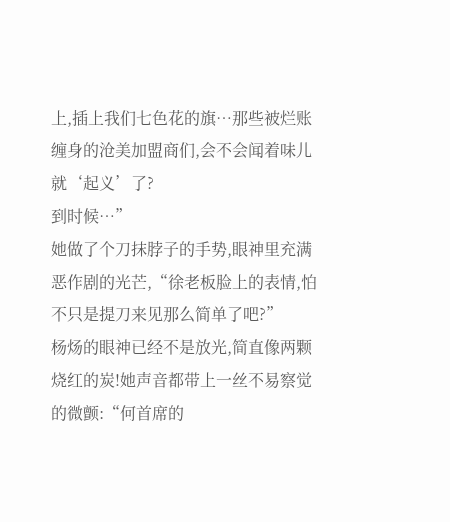上,插上我们七色花的旗…那些被烂账缠身的沧美加盟商们,会不会闻着味儿就‘起义’了?
到时候…”
她做了个刀抹脖子的手势,眼神里充满恶作剧的光芒,“徐老板脸上的表情,怕不只是提刀来见那么简单了吧?”
杨炀的眼神已经不是放光,简直像两颗烧红的炭!她声音都带上一丝不易察觉的微颤:“何首席的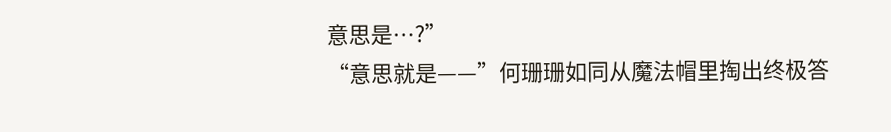意思是…?”
“意思就是——”何珊珊如同从魔法帽里掏出终极答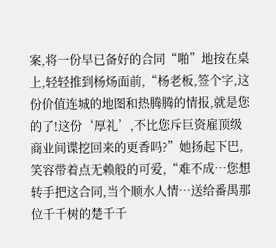案,将一份早已备好的合同“啪”地按在桌上,轻轻推到杨炀面前,“杨老板,签个字,这份价值连城的地图和热腾腾的情报,就是您的了!这份‘厚礼’,不比您斥巨资雇顶级商业间谍挖回来的更香吗?”她扬起下巴,笑容带着点无赖般的可爱,“难不成…您想转手把这合同,当个顺水人情…送给番禺那位千千树的楚千千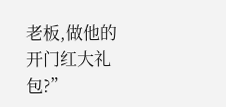老板,做他的开门红大礼包?”